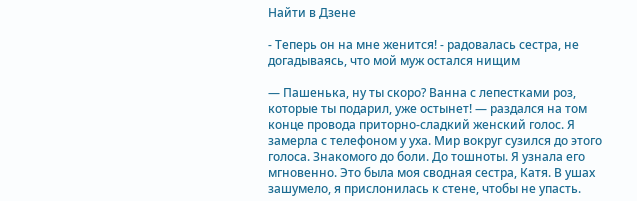Найти в Дзене

- Теперь он на мне женится! - радовалась сестра, не догадываясь, что мой муж остался нищим

— Пашенька, ну ты скоро? Ванна с лепестками роз, которые ты подарил, уже остынет! — раздался на том конце провода приторно-сладкий женский голос. Я замерла с телефоном у уха. Мир вокруг сузился до этого голоса. Знакомого до боли. До тошноты. Я узнала его мгновенно. Это была моя сводная сестра, Катя. В ушах зашумело, я прислонилась к стене, чтобы не упасть.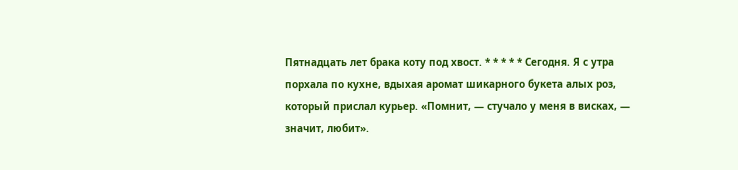Пятнадцать лет брака коту под хвост. * * * * * Сегодня. Я с утра порхала по кухне, вдыхая аромат шикарного букета алых роз, который прислал курьер. «Помнит, — стучало у меня в висках, — значит, любит».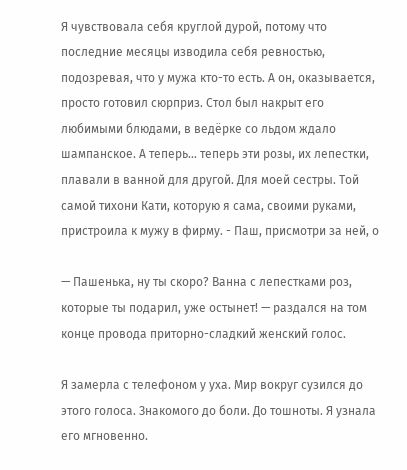Я чувствовала себя круглой дурой, потому что последние месяцы изводила себя ревностью, подозревая, что у мужа кто-то есть. А он, оказывается, просто готовил сюрприз. Стол был накрыт его любимыми блюдами, в ведёрке со льдом ждало шампанское. А теперь… теперь эти розы, их лепестки, плавали в ванной для другой. Для моей сестры. Той самой тихони Кати, которую я сама, своими руками, пристроила к мужу в фирму. - Паш, присмотри за ней, о

— Пашенька, ну ты скоро? Ванна с лепестками роз, которые ты подарил, уже остынет! — раздался на том конце провода приторно-сладкий женский голос.

Я замерла с телефоном у уха. Мир вокруг сузился до этого голоса. Знакомого до боли. До тошноты. Я узнала его мгновенно.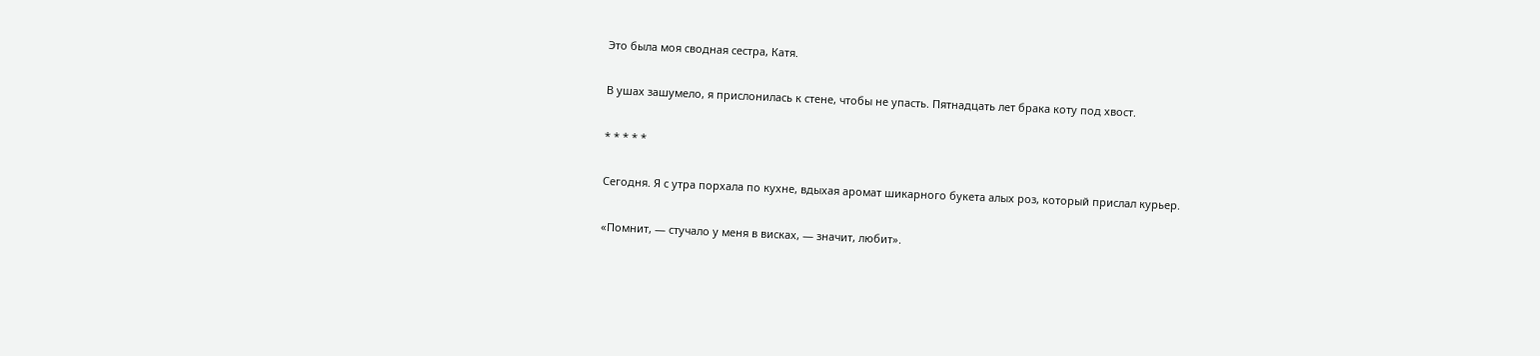Это была моя сводная сестра, Катя.

В ушах зашумело, я прислонилась к стене, чтобы не упасть. Пятнадцать лет брака коту под хвост.

* * * * *

Сегодня. Я с утра порхала по кухне, вдыхая аромат шикарного букета алых роз, который прислал курьер.

«Помнит, — стучало у меня в висках, — значит, любит».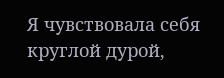Я чувствовала себя круглой дурой,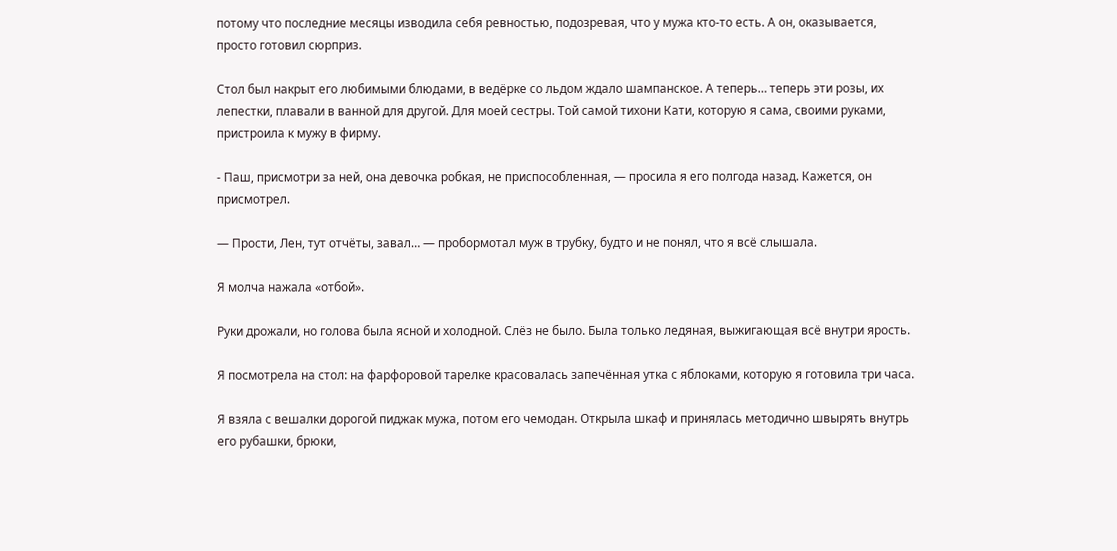потому что последние месяцы изводила себя ревностью, подозревая, что у мужа кто-то есть. А он, оказывается, просто готовил сюрприз.

Стол был накрыт его любимыми блюдами, в ведёрке со льдом ждало шампанское. А теперь… теперь эти розы, их лепестки, плавали в ванной для другой. Для моей сестры. Той самой тихони Кати, которую я сама, своими руками, пристроила к мужу в фирму.

- Паш, присмотри за ней, она девочка робкая, не приспособленная, — просила я его полгода назад. Кажется, он присмотрел.

— Прости, Лен, тут отчёты, завал… — пробормотал муж в трубку, будто и не понял, что я всё слышала.

Я молча нажала «отбой».

Руки дрожали, но голова была ясной и холодной. Слёз не было. Была только ледяная, выжигающая всё внутри ярость.

Я посмотрела на стол: на фарфоровой тарелке красовалась запечённая утка с яблоками, которую я готовила три часа.

Я взяла с вешалки дорогой пиджак мужа, потом его чемодан. Открыла шкаф и принялась методично швырять внутрь его рубашки, брюки,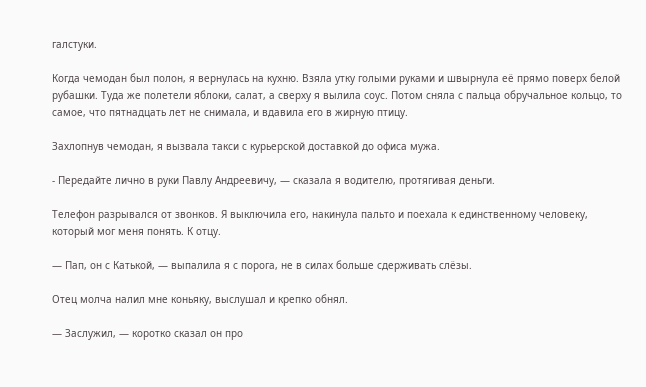галстуки.

Когда чемодан был полон, я вернулась на кухню. Взяла утку голыми руками и швырнула её прямо поверх белой рубашки. Туда же полетели яблоки, салат, а сверху я вылила соус. Потом сняла с пальца обручальное кольцо, то самое, что пятнадцать лет не снимала, и вдавила его в жирную птицу.

Захлопнув чемодан, я вызвала такси с курьерской доставкой до офиса мужа.

- Передайте лично в руки Павлу Андреевичу, — сказала я водителю, протягивая деньги.

Телефон разрывался от звонков. Я выключила его, накинула пальто и поехала к единственному человеку, который мог меня понять. К отцу.

— Пап, он с Катькой, — выпалила я с порога, не в силах больше сдерживать слёзы.

Отец молча налил мне коньяку, выслушал и крепко обнял.

— Заслужил, — коротко сказал он про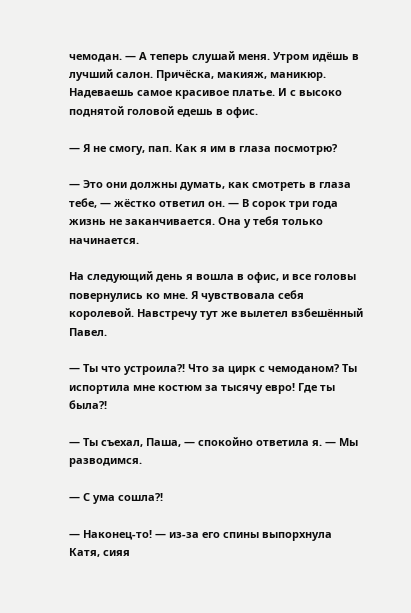чемодан. — А теперь слушай меня. Утром идёшь в лучший салон. Причёска, макияж, маникюр. Надеваешь самое красивое платье. И с высоко поднятой головой едешь в офис.

— Я не смогу, пап. Как я им в глаза посмотрю?

— Это они должны думать, как смотреть в глаза тебе, — жёстко ответил он. — В сорок три года жизнь не заканчивается. Она у тебя только начинается.

На следующий день я вошла в офис, и все головы повернулись ко мне. Я чувствовала себя королевой. Навстречу тут же вылетел взбешённый Павел.

— Ты что устроила?! Что за цирк с чемоданом? Ты испортила мне костюм за тысячу евро! Где ты была?!

— Ты съехал, Паша, — спокойно ответила я. — Мы разводимся.

— С ума сошла?!

— Наконец-то! — из-за его спины выпорхнула Катя, сияя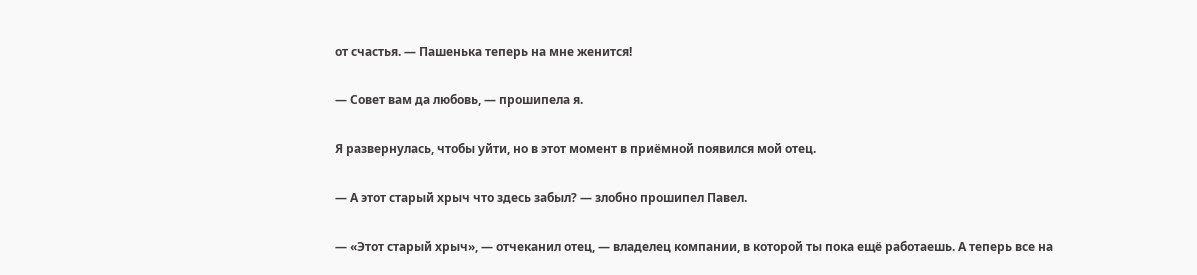от счастья. — Пашенька теперь на мне женится!

— Совет вам да любовь, — прошипела я.

Я развернулась, чтобы уйти, но в этот момент в приёмной появился мой отец.

— А этот старый хрыч что здесь забыл? — злобно прошипел Павел.

— «Этот старый хрыч», — отчеканил отец, — владелец компании, в которой ты пока ещё работаешь. А теперь все на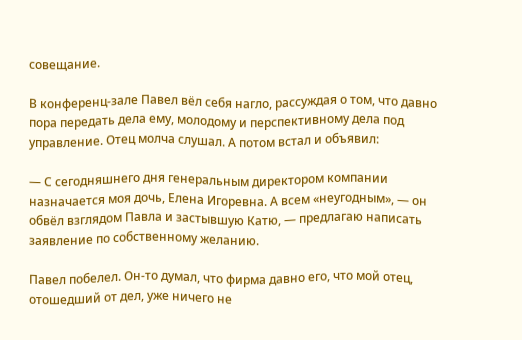совещание.

В конференц-зале Павел вёл себя нагло, рассуждая о том, что давно пора передать дела ему, молодому и перспективному дела под управление. Отец молча слушал. А потом встал и объявил:

— С сегодняшнего дня генеральным директором компании назначается моя дочь, Елена Игоревна. А всем «неугодным», — он обвёл взглядом Павла и застывшую Катю, — предлагаю написать заявление по собственному желанию.

Павел побелел. Он-то думал, что фирма давно его, что мой отец, отошедший от дел, уже ничего не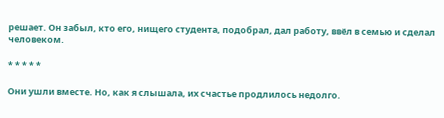решает. Он забыл, кто его, нищего студента, подобрал, дал работу, ввёл в семью и сделал человеком.

* * * * *

Они ушли вместе. Но, как я слышала, их счастье продлилось недолго.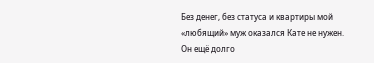Без денег, без статуса и квартиры мой «любящий» муж оказался Кате не нужен. Он ещё долго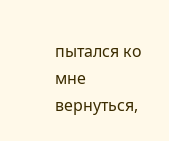пытался ко мне вернуться,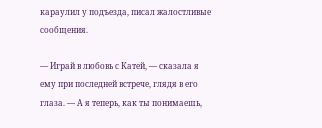караулил у подъезда, писал жалостливые сообщения.

— Играй в любовь с Катей, — сказала я ему при последней встрече, глядя в его глаза. — А я теперь, как ты понимаешь,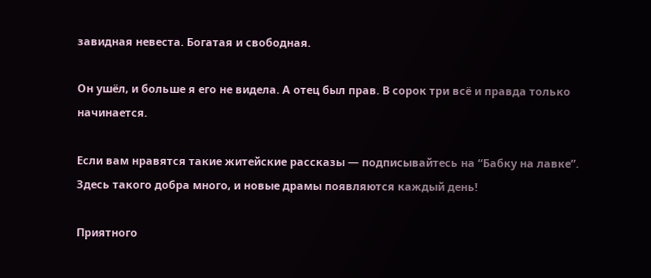завидная невеста. Богатая и свободная.

Он ушёл, и больше я его не видела. А отец был прав. В сорок три всё и правда только начинается.

Если вам нравятся такие житейские рассказы — подписывайтесь на “Бабку на лавке”. Здесь такого добра много, и новые драмы появляются каждый день!

Приятного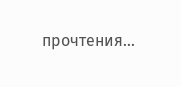прочтения...